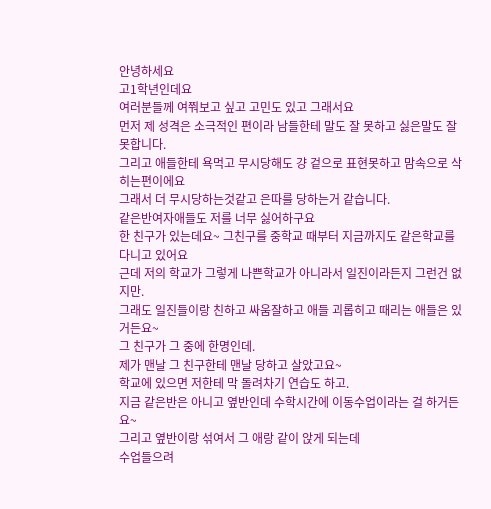안녕하세요
고1학년인데요
여러분들께 여쭤보고 싶고 고민도 있고 그래서요
먼저 제 성격은 소극적인 편이라 남들한테 말도 잘 못하고 싫은말도 잘 못합니다.
그리고 애들한테 욕먹고 무시당해도 걍 겉으로 표현못하고 맘속으로 삭히는편이에요
그래서 더 무시당하는것같고 은따를 당하는거 같습니다.
같은반여자애들도 저를 너무 싫어하구요
한 친구가 있는데요~ 그친구를 중학교 때부터 지금까지도 같은학교를 다니고 있어요
근데 저의 학교가 그렇게 나쁜학교가 아니라서 일진이라든지 그런건 없지만.
그래도 일진들이랑 친하고 싸움잘하고 애들 괴롭히고 때리는 애들은 있거든요~
그 친구가 그 중에 한명인데.
제가 맨날 그 친구한테 맨날 당하고 살았고요~
학교에 있으면 저한테 막 돌려차기 연습도 하고.
지금 같은반은 아니고 옆반인데 수학시간에 이동수업이라는 걸 하거든요~
그리고 옆반이랑 섞여서 그 애랑 같이 앉게 되는데
수업들으려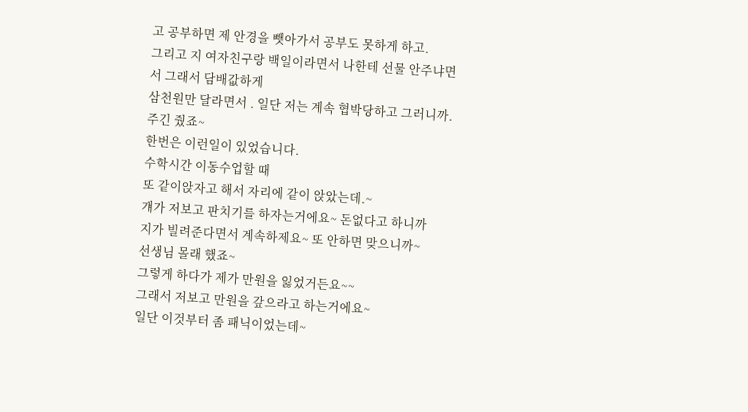고 공부하면 제 안경을 뺏아가서 공부도 못하게 하고.
그리고 지 여자친구랑 백일이라면서 나한테 선물 안주냐면서 그래서 담배값하게
삼천원만 달라면서 . 일단 저는 계속 협박당하고 그러니까. 주긴 줬죠~
한번은 이런일이 있었습니다.
수학시간 이동수업할 때
또 같이앉자고 해서 자리에 같이 앉았는데.~
걔가 저보고 판치기를 하자는거에요~ 돈없다고 하니까
지가 빌려준다면서 계속하제요~ 또 안하면 맞으니까~
선생님 몰래 했죠~
그렇게 하다가 제가 만원을 잃었거든요~~
그래서 저보고 만원을 갚으라고 하는거에요~
일단 이것부터 좀 패닉이었는데~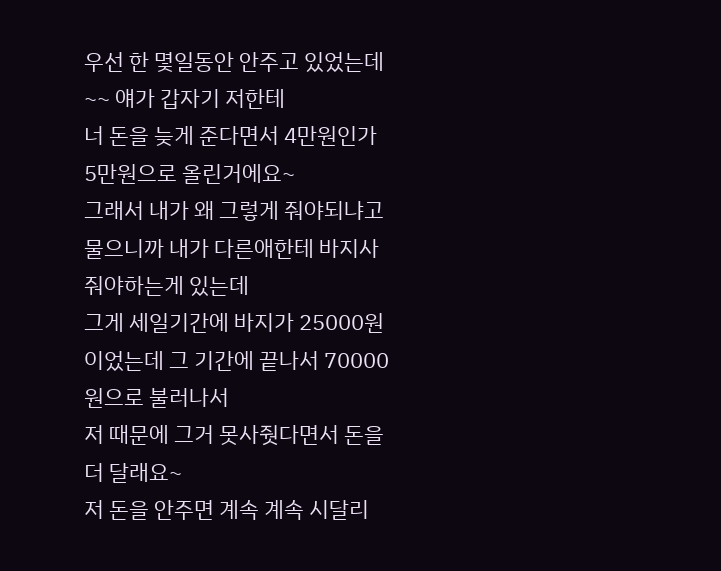우선 한 몇일동안 안주고 있었는데~~ 얘가 갑자기 저한테
너 돈을 늦게 준다면서 4만원인가 5만원으로 올린거에요~
그래서 내가 왜 그렇게 줘야되냐고 물으니까 내가 다른애한테 바지사줘야하는게 있는데
그게 세일기간에 바지가 25000원이었는데 그 기간에 끝나서 70000원으로 불러나서
저 때문에 그거 못사줫다면서 돈을 더 달래요~
저 돈을 안주면 계속 계속 시달리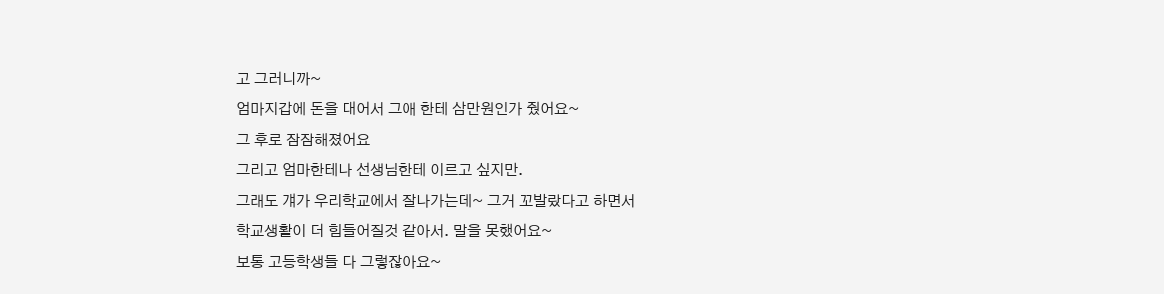고 그러니까~
엄마지갑에 돈을 대어서 그애 한테 삼만원인가 줬어요~
그 후로 잠잠해졌어요
그리고 엄마한테나 선생님한테 이르고 싶지만.
그래도 걔가 우리학교에서 잘나가는데~ 그거 꼬발랐다고 하면서
학교생활이 더 힘들어질것 같아서. 말을 못했어요~
보통 고등학생들 다 그렇잖아요~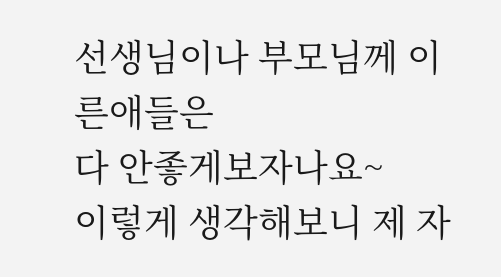선생님이나 부모님께 이른애들은
다 안좋게보자나요~
이렇게 생각해보니 제 자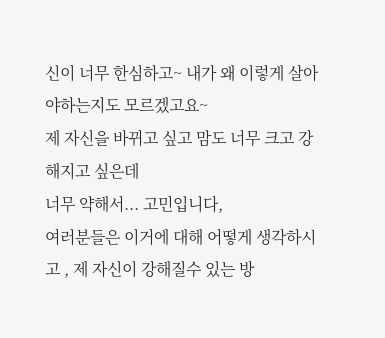신이 너무 한심하고~ 내가 왜 이렇게 살아야하는지도 모르겠고요~
제 자신을 바뀌고 싶고 맘도 너무 크고 강해지고 싶은데
너무 약해서... 고민입니다,
여러분들은 이거에 대해 어떻게 생각하시고 , 제 자신이 강해질수 있는 방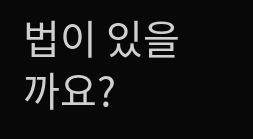법이 있을까요?